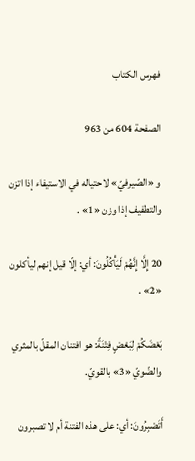فهرس الكتاب

الصفحة 604 من 963

و «الصّيرفيّ» لاحتياله في الاستيفاء إذا اتزن والتطفيف إذا وزن «1» .

20 إِلَّا إِنَّهُمْ لَيَأْكُلُونَ: أي: إلّا قيل إنهم ليأكلون «2» .

بَعْضَكُمْ لِبَعْضٍ فِتْنَةً: هو افتنان المقلّ بالمثري والضّويّ «3» بالقويّ.

أَتَصْبِرُونَ: أي: على هذه الفتنة أم لا تصبرون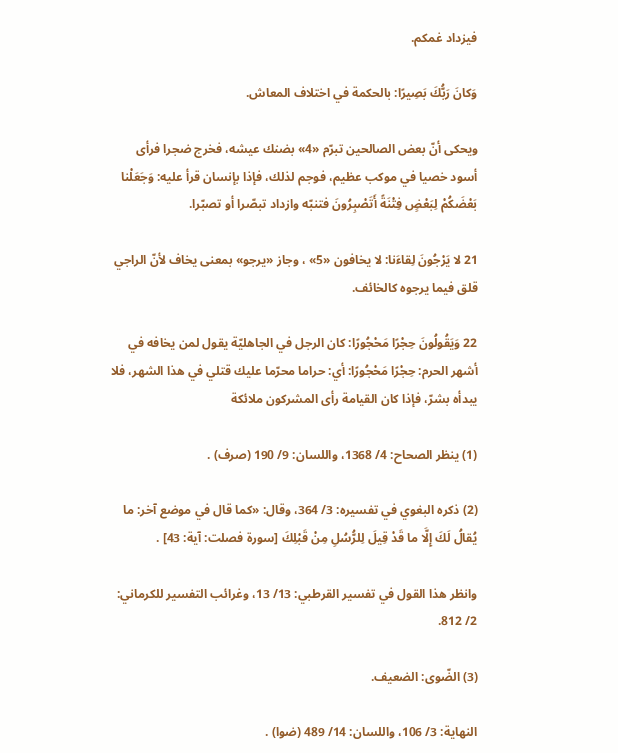فيزداد غمكم.

وَكانَ رَبُّكَ بَصِيرًا: بالحكمة في اختلاف المعاش.

ويحكى أنّ بعض الصالحين تبرّم «4» بضنك عيشه، فخرج ضجرا فرأى أسود خصيا في موكب عظيم، فوجم لذلك، فإذا بإنسان قرأ عليه: وَجَعَلْنا بَعْضَكُمْ لِبَعْضٍ فِتْنَةً أَتَصْبِرُونَ فتنبّه وازداد تبصّرا أو تصبّرا.

21 لا يَرْجُونَ لِقاءَنا: لا يخافون «5» ، وجاز «يرجو» بمعنى يخاف لأنّ الراجي قلق فيما يرجوه كالخائف.

22 وَيَقُولُونَ حِجْرًا مَحْجُورًا: كان الرجل في الجاهليّة يقول لمن يخافه في أشهر الحرم: حِجْرًا مَحْجُورًا: أي: حراما محرّما عليك قتلي في هذا الشهر، فلا يبدأه بشرّ، فإذا كان القيامة رأى المشركون ملائكة

(1) ينظر الصحاح: 4/ 1368، واللسان: 9/ 190 (صرف) .

(2) ذكره البغوي في تفسيره: 3/ 364، وقال: «كما قال في موضع آخر: ما يُقالُ لَكَ إِلَّا ما قَدْ قِيلَ لِلرُّسُلِ مِنْ قَبْلِكَ [سورة فصلت: آية: 43] .

وانظر هذا القول في تفسير القرطبي: 13/ 13، وغرائب التفسير للكرماني: 2/ 812.

(3) الضّوى: الضعيف.

النهاية: 3/ 106، واللسان: 14/ 489 (ضوا) .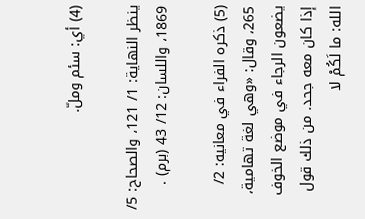(4) أي: سئم وملّ.

ينظر النهاية: 1/ 121، والصحاح: 5/ 1869، واللسان: 12/ 43 (برم) .

(5) ذكره الفراء في معانيه: 2/ 265، وقال: «وهي لغة تهامية، يضعون الرجاء في موضع الخوف إذا كان معه جحد. من ذلك قول الله: ما لَكُمْ لا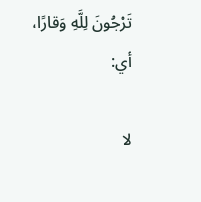تَرْجُونَ لِلَّهِ وَقارًا، أي:

لا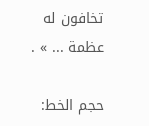تخافون له عظمة ... » .

حجم الخط: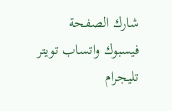شارك الصفحة
فيسبوك واتساب تويتر تليجرام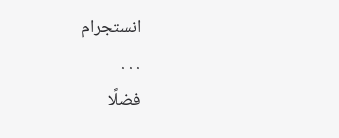انستجرام
. . .
فضلًا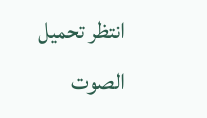انتظر تحميل الصوت